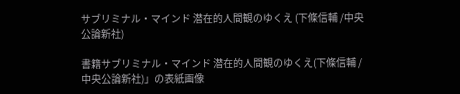サブリミナル・マインド 潜在的人間観のゆくえ (下條信輔 /中央公論新社)

書籍サブリミナル・マインド 潜在的人間観のゆくえ(下條信輔 /中央公論新社)」の表紙画像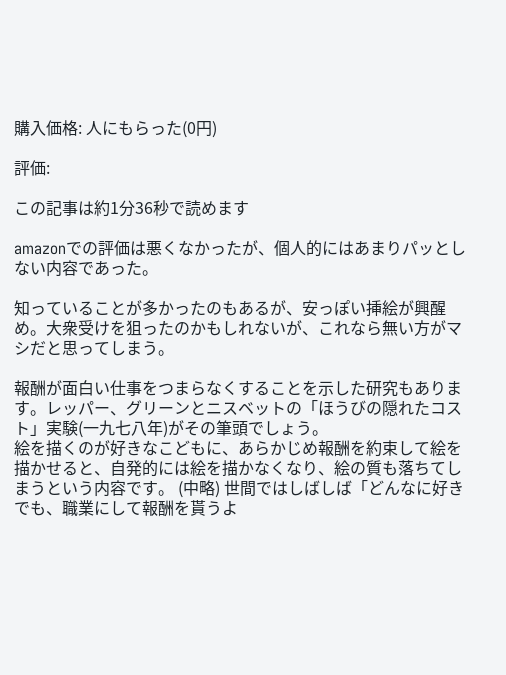購入価格: 人にもらった(0円)

評価:

この記事は約1分36秒で読めます

amazonでの評価は悪くなかったが、個人的にはあまりパッとしない内容であった。

知っていることが多かったのもあるが、安っぽい挿絵が興醒め。大衆受けを狙ったのかもしれないが、これなら無い方がマシだと思ってしまう。

報酬が面白い仕事をつまらなくすることを示した研究もあります。レッパー、グリーンとニスベットの「ほうびの隠れたコスト」実験(一九七八年)がその筆頭でしょう。
絵を描くのが好きなこどもに、あらかじめ報酬を約束して絵を描かせると、自発的には絵を描かなくなり、絵の質も落ちてしまうという内容です。 (中略) 世間ではしばしば「どんなに好きでも、職業にして報酬を貰うよ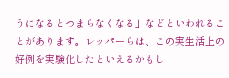うになるとつまらなくなる」などといわれることがあります。レッパーらは、この実生活上の好例を実験化したといえるかもし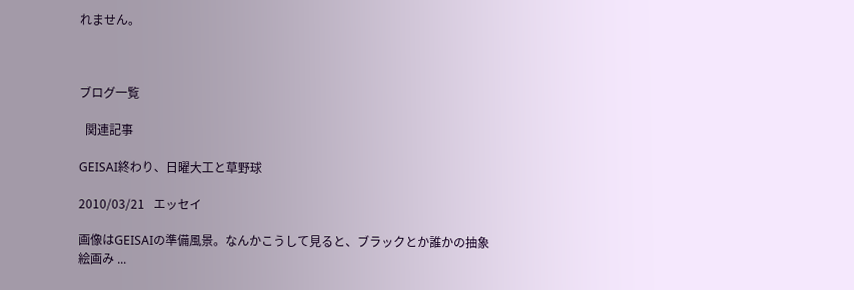れません。



ブログ一覧

  関連記事

GEISAI終わり、日曜大工と草野球

2010/03/21   エッセイ

画像はGEISAIの準備風景。なんかこうして見ると、ブラックとか誰かの抽象絵画み ...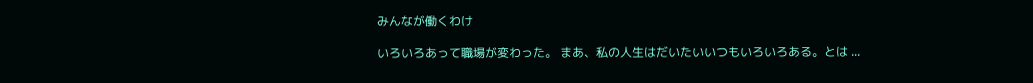みんなが働くわけ

いろいろあって職場が変わった。 まあ、私の人生はだいたいいつもいろいろある。とは ...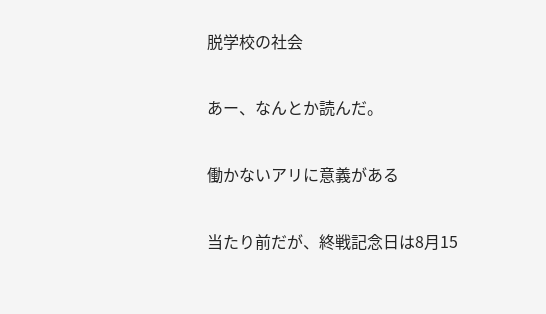脱学校の社会

あー、なんとか読んだ。

働かないアリに意義がある

当たり前だが、終戦記念日は8月15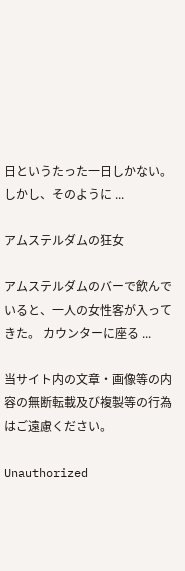日というたった一日しかない。しかし、そのように ...

アムステルダムの狂女

アムステルダムのバーで飲んでいると、一人の女性客が入ってきた。 カウンターに座る ...

当サイト内の文章・画像等の内容の無断転載及び複製等の行為はご遠慮ください。

Unauthorized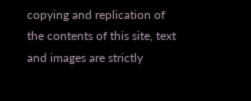copying and replication of the contents of this site, text and images are strictly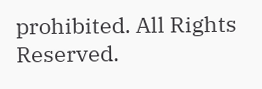prohibited. All Rights Reserved.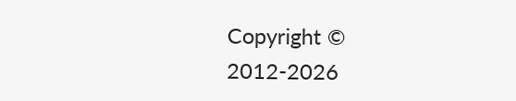Copyright © 2012-2026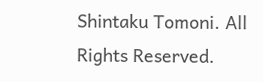Shintaku Tomoni. All Rights Reserved.